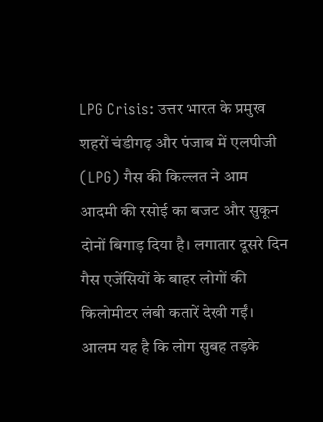LPG Crisis: उत्तर भारत के प्रमुख शहरों चंडीगढ़ और पंजाब में एलपीजी (LPG) गैस की किल्लत ने आम आदमी की रसोई का बजट और सुकून दोनों बिगाड़ दिया है। लगातार दूसरे दिन गैस एजेंसियों के बाहर लोगों की किलोमीटर लंबी कतारें देखी गईं। आलम यह है कि लोग सुबह तड़के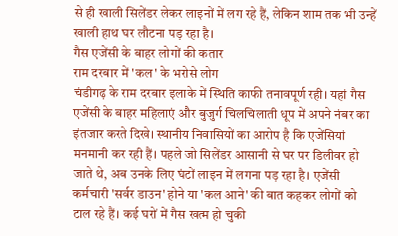से ही खाली सिलेंडर लेकर लाइनों में लग रहे हैं, लेकिन शाम तक भी उन्हें खाली हाथ घर लौटना पड़ रहा है।
गैस एजेंसी के बाहर लोगों की कतार
राम दरबार में 'कल' के भरोसे लोग
चंडीगढ़ के राम दरबार इलाके में स्थिति काफी तनावपूर्ण रही। यहां गैस एजेंसी के बाहर महिलाएं और बुजुर्ग चिलचिलाती धूप में अपने नंबर का इंतजार करते दिखे। स्थानीय निवासियों का आरोप है कि एजेंसियां मनमानी कर रही हैं। पहले जो सिलेंडर आसानी से घर पर डिलीवर हो जाते थे, अब उनके लिए घंटों लाइन में लगना पड़ रहा है। एजेंसी कर्मचारी 'सर्वर डाउन' होने या 'कल आने' की बात कहकर लोगों को टाल रहे हैं। कई घरों में गैस खत्म हो चुकी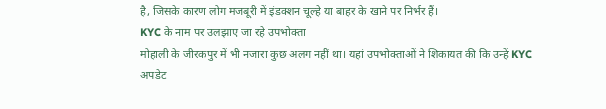है, जिसके कारण लोग मजबूरी में इंडक्शन चूल्हे या बाहर के खाने पर निर्भर हैं।
KYC के नाम पर उलझाए जा रहे उपभोक्ता
मोहाली के जीरकपुर में भी नजारा कुछ अलग नहीं था। यहां उपभोक्ताओं ने शिकायत की कि उन्हें KYC अपडेट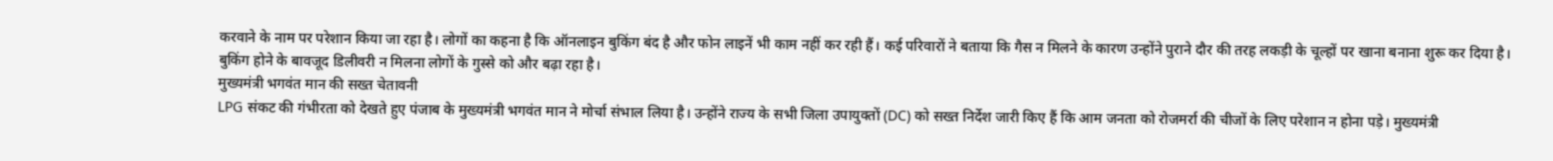करवाने के नाम पर परेशान किया जा रहा है। लोगों का कहना है कि ऑनलाइन बुकिंग बंद है और फोन लाइनें भी काम नहीं कर रही हैं। कई परिवारों ने बताया कि गैस न मिलने के कारण उन्होंने पुराने दौर की तरह लकड़ी के चूल्हों पर खाना बनाना शुरू कर दिया है। बुकिंग होने के बावजूद डिलीवरी न मिलना लोगों के गुस्से को और बढ़ा रहा है।
मुख्यमंत्री भगवंत मान की सख्त चेतावनी
LPG संकट की गंभीरता को देखते हुए पंजाब के मुख्यमंत्री भगवंत मान ने मोर्चा संभाल लिया है। उन्होंने राज्य के सभी जिला उपायुक्तों (DC) को सख्त निर्देश जारी किए हैं कि आम जनता को रोजमर्रा की चीजों के लिए परेशान न होना पड़े। मुख्यमंत्री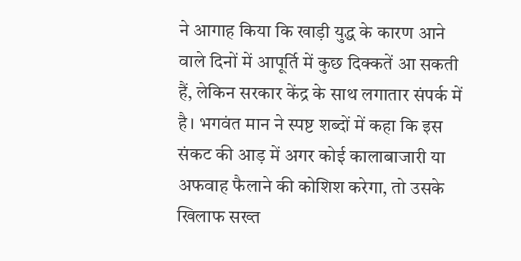ने आगाह किया कि खाड़ी युद्ध के कारण आने वाले दिनों में आपूर्ति में कुछ दिक्कतें आ सकती हैं, लेकिन सरकार केंद्र के साथ लगातार संपर्क में है। भगवंत मान ने स्पष्ट शब्दों में कहा कि इस संकट की आड़ में अगर कोई कालाबाजारी या अफवाह फैलाने की कोशिश करेगा, तो उसके खिलाफ सख्त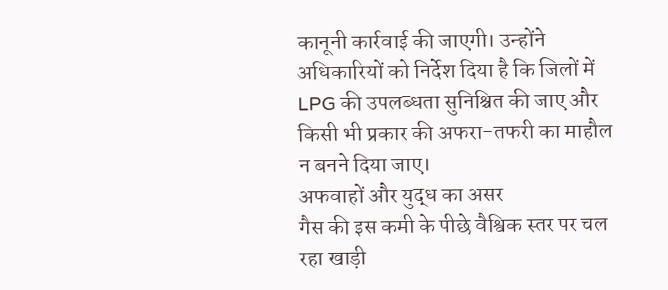कानूनी कार्रवाई की जाएगी। उन्होंने अधिकारियों को निर्देश दिया है कि जिलों में LPG की उपलब्धता सुनिश्चित की जाए और किसी भी प्रकार की अफरा-तफरी का माहौल न बनने दिया जाए।
अफवाहों और युद्ध का असर
गैस की इस कमी के पीछे वैश्विक स्तर पर चल रहा खाड़ी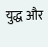युद्ध और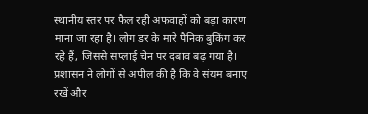स्थानीय स्तर पर फैल रही अफवाहों को बड़ा कारण माना जा रहा है। लोग डर के मारे पैनिक बुकिंग कर रहे हैं, जिससे सप्लाई चेन पर दबाव बढ़ गया है। प्रशासन ने लोगों से अपील की है कि वे संयम बनाए रखें और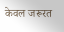केवल जरूरत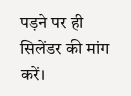पड़ने पर ही सिलेंडर की मांग करें।